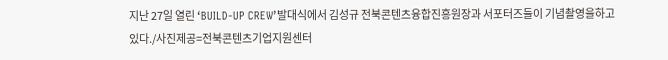지난 27일 열린 ‘BUILD-UP CREW’발대식에서 김성규 전북콘텐츠융합진흥원장과 서포터즈들이 기념촬영을하고 있다./사진제공=전북콘텐츠기업지원센터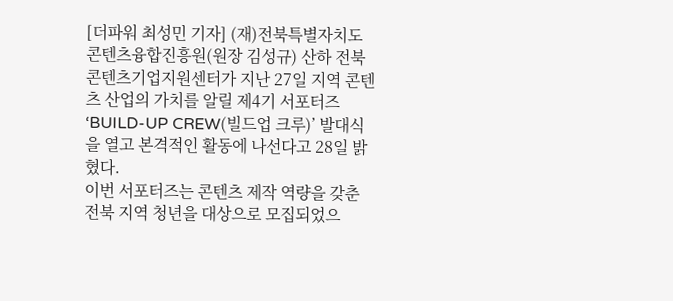[더파워 최성민 기자] (재)전북특별자치도 콘텐츠융합진흥원(원장 김성규) 산하 전북콘텐츠기업지원센터가 지난 27일 지역 콘텐츠 산업의 가치를 알릴 제4기 서포터즈 ‘BUILD-UP CREW(빌드업 크루)’ 발대식을 열고 본격적인 활동에 나선다고 28일 밝혔다.
이번 서포터즈는 콘텐츠 제작 역량을 갖춘 전북 지역 청년을 대상으로 모집되었으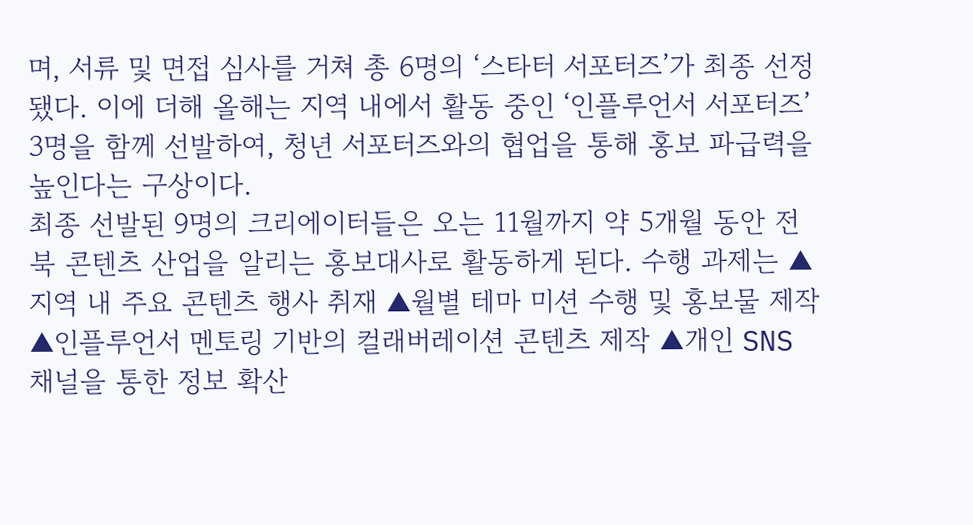며, 서류 및 면접 심사를 거쳐 총 6명의 ‘스타터 서포터즈’가 최종 선정됐다. 이에 더해 올해는 지역 내에서 활동 중인 ‘인플루언서 서포터즈’ 3명을 함께 선발하여, 청년 서포터즈와의 협업을 통해 홍보 파급력을 높인다는 구상이다.
최종 선발된 9명의 크리에이터들은 오는 11월까지 약 5개월 동안 전북 콘텐츠 산업을 알리는 홍보대사로 활동하게 된다. 수행 과제는 ▲지역 내 주요 콘텐츠 행사 취재 ▲월별 테마 미션 수행 및 홍보물 제작 ▲인플루언서 멘토링 기반의 컬래버레이션 콘텐츠 제작 ▲개인 SNS 채널을 통한 정보 확산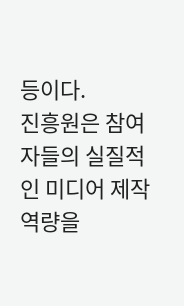등이다.
진흥원은 참여자들의 실질적인 미디어 제작 역량을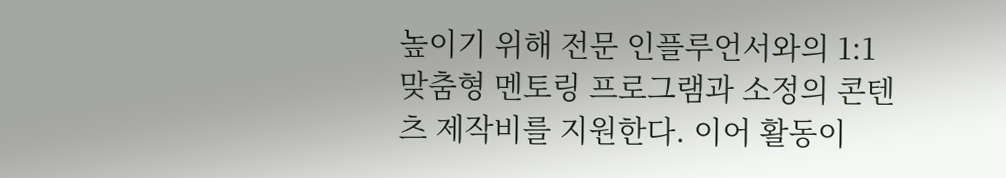높이기 위해 전문 인플루언서와의 1:1 맞춤형 멘토링 프로그램과 소정의 콘텐츠 제작비를 지원한다. 이어 활동이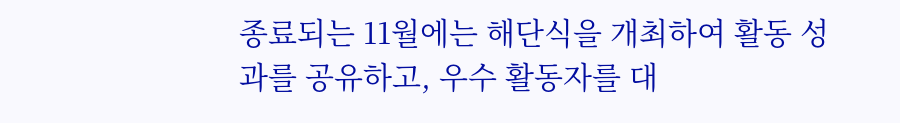종료되는 11월에는 해단식을 개최하여 활동 성과를 공유하고, 우수 활동자를 대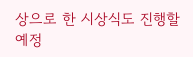상으로 한 시상식도 진행할 예정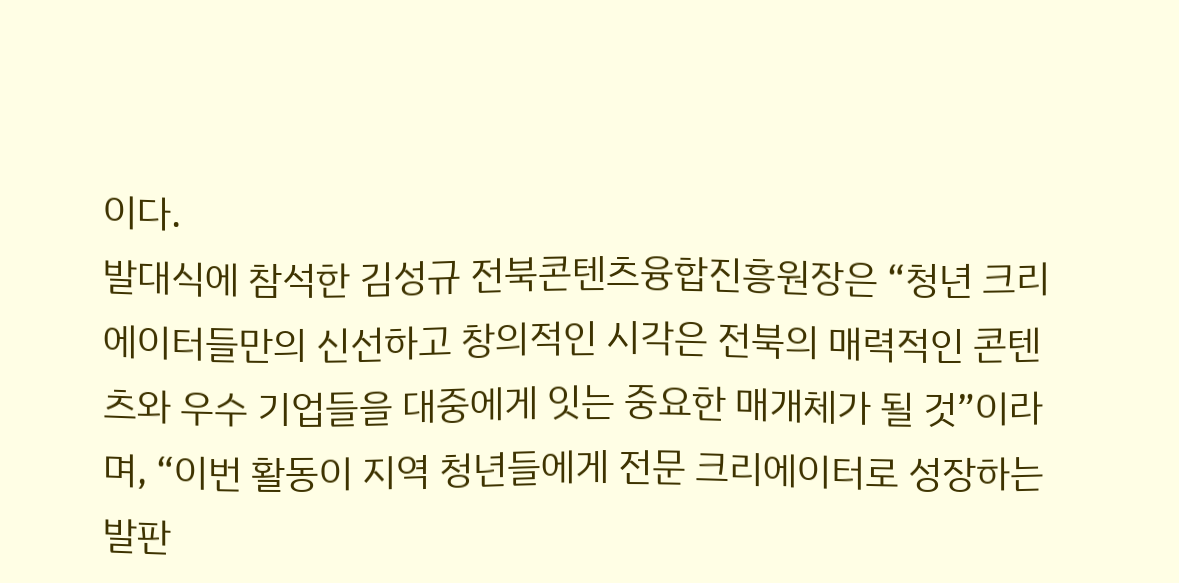이다.
발대식에 참석한 김성규 전북콘텐츠융합진흥원장은 “청년 크리에이터들만의 신선하고 창의적인 시각은 전북의 매력적인 콘텐츠와 우수 기업들을 대중에게 잇는 중요한 매개체가 될 것”이라며, “이번 활동이 지역 청년들에게 전문 크리에이터로 성장하는 발판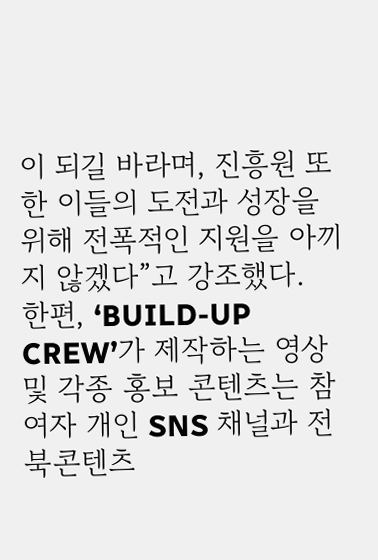이 되길 바라며, 진흥원 또한 이들의 도전과 성장을 위해 전폭적인 지원을 아끼지 않겠다”고 강조했다.
한편, ‘BUILD-UP CREW’가 제작하는 영상 및 각종 홍보 콘텐츠는 참여자 개인 SNS 채널과 전북콘텐츠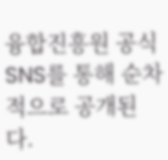융합진흥원 공식 SNS를 통해 순차적으로 공개된다.